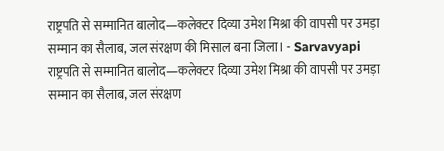राष्ट्रपति से सम्मानित बालोद—कलेक्टर दिव्या उमेश मिश्रा की वापसी पर उमड़ा सम्मान का सैलाब, जल संरक्षण की मिसाल बना जिला। - Sarvavyapi राष्ट्रपति से सम्मानित बालोद—कलेक्टर दिव्या उमेश मिश्रा की वापसी पर उमड़ा सम्मान का सैलाब, जल संरक्षण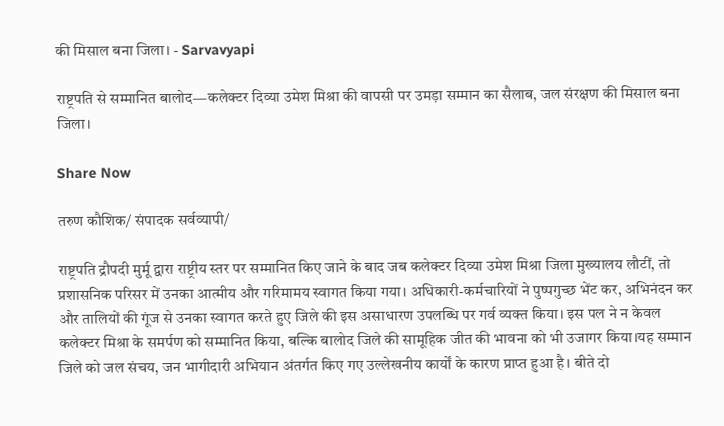की मिसाल बना जिला। - Sarvavyapi

राष्ट्रपति से सम्मानित बालोद—कलेक्टर दिव्या उमेश मिश्रा की वापसी पर उमड़ा सम्मान का सैलाब, जल संरक्षण की मिसाल बना जिला।

Share Now

तरुण कौशिक/ संपादक सर्वव्यापी/

राष्ट्रपति द्रौपदी मुर्मू द्वारा राष्ट्रीय स्तर पर सम्मानित किए जाने के बाद जब कलेक्टर दिव्या उमेश मिश्रा जिला मुख्यालय लौटीं, तो प्रशासनिक परिसर में उनका आत्मीय और गरिमामय स्वागत किया गया। अधिकारी-कर्मचारियों ने पुष्पगुच्छ भेंट कर, अभिनंदन कर और तालियों की गूंज से उनका स्वागत करते हुए जिले की इस असाधारण उपलब्धि पर गर्व व्यक्त किया। इस पल ने न केवल कलेक्टर मिश्रा के समर्पण को सम्मानित किया, बल्कि बालोद जिले की सामूहिक जीत की भावना को भी उजागर किया।यह सम्मान जिले को जल संचय, जन भागीदारी अभियान अंतर्गत किए गए उल्लेखनीय कार्यों के कारण प्राप्त हुआ है। बीते दो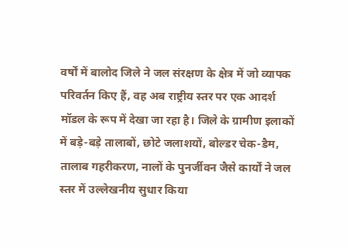वर्षों में बालोद जिले ने जल संरक्षण के क्षेत्र में जो व्यापक परिवर्तन किए हैं, वह अब राष्ट्रीय स्तर पर एक आदर्श मॉडल के रूप में देखा जा रहा है। जिले के ग्रामीण इलाकों में बड़े-बड़े तालाबों, छोटे जलाशयों, बोल्डर चेक-डैम, तालाब गहरीकरण, नालों के पुनर्जीवन जैसे कार्यों ने जल स्तर में उल्लेखनीय सुधार किया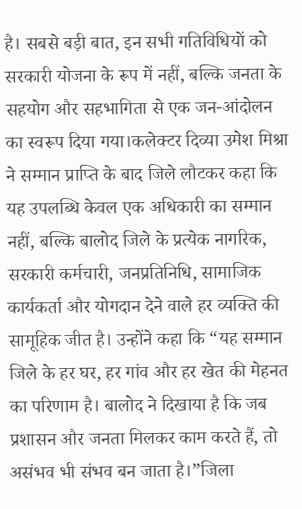है। सबसे बड़ी बात, इन सभी गतिविधियों को सरकारी योजना के रूप में नहीं, बल्कि जनता के सहयोग और सहभागिता से एक जन-आंदोलन का स्वरूप दिया गया।कलेक्टर दिव्या उमेश मिश्रा ने सम्मान प्राप्ति के बाद जिले लौटकर कहा कि यह उपलब्धि केवल एक अधिकारी का सम्मान नहीं, बल्कि बालोद जिले के प्रत्येक नागरिक, सरकारी कर्मचारी, जनप्रतिनिधि, सामाजिक कार्यकर्ता और योगदान देने वाले हर व्यक्ति की सामूहिक जीत है। उन्होंने कहा कि “यह सम्मान जिले के हर घर, हर गांव और हर खेत की मेहनत का परिणाम है। बालोद ने दिखाया है कि जब प्रशासन और जनता मिलकर काम करते हैं, तो असंभव भी संभव बन जाता है।”जिला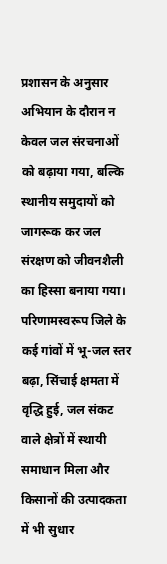प्रशासन के अनुसार अभियान के दौरान न केवल जल संरचनाओं को बढ़ाया गया, बल्कि स्थानीय समुदायों को जागरूक कर जल संरक्षण को जीवनशैली का हिस्सा बनाया गया। परिणामस्वरूप जिले के कई गांवों में भू-जल स्तर बढ़ा, सिंचाई क्षमता में वृद्धि हुई, जल संकट वाले क्षेत्रों में स्थायी समाधान मिला और किसानों की उत्पादकता में भी सुधार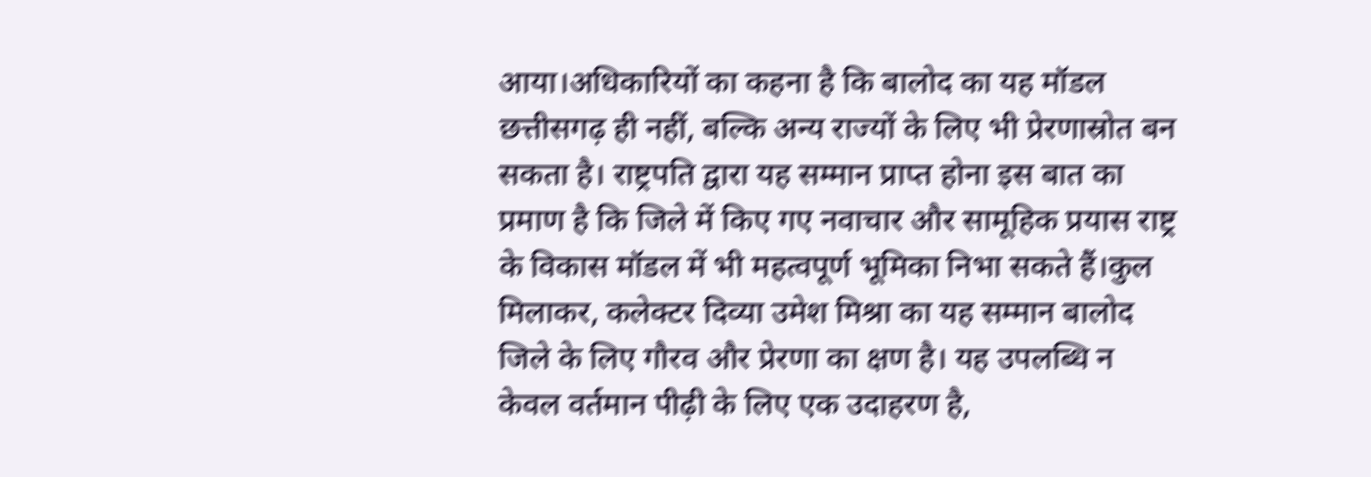आया।अधिकारियों का कहना है कि बालोद का यह मॉडल छत्तीसगढ़ ही नहीं, बल्कि अन्य राज्यों के लिए भी प्रेरणास्रोत बन सकता है। राष्ट्रपति द्वारा यह सम्मान प्राप्त होना इस बात का प्रमाण है कि जिले में किए गए नवाचार और सामूहिक प्रयास राष्ट्र के विकास मॉडल में भी महत्वपूर्ण भूमिका निभा सकते हैं।कुल मिलाकर, कलेक्टर दिव्या उमेश मिश्रा का यह सम्मान बालोद जिले के लिए गौरव और प्रेरणा का क्षण है। यह उपलब्धि न केवल वर्तमान पीढ़ी के लिए एक उदाहरण है,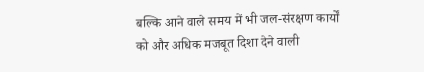बल्कि आने वाले समय में भी जल-संरक्षण कार्यों को और अधिक मजबूत दिशा देने वाली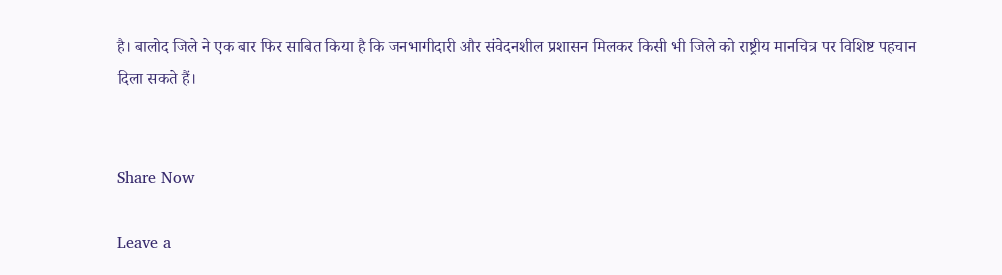है। बालोद जिले ने एक बार फिर साबित किया है कि जनभागीदारी और संवेदनशील प्रशासन मिलकर किसी भी जिले को राष्ट्रीय मानचित्र पर विशिष्ट पहचान दिला सकते हैं।


Share Now

Leave a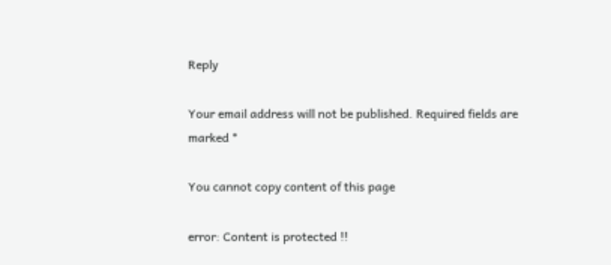Reply

Your email address will not be published. Required fields are marked *

You cannot copy content of this page

error: Content is protected !!